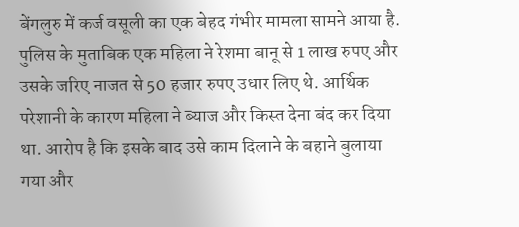बेंगलुरु में कर्ज वसूली का एक बेहद गंभीर मामला सामने आया है. पुलिस के मुताबिक एक महिला ने रेशमा बानू से 1 लाख रुपए और उसके जरिए नाजत से 50 हजार रुपए उधार लिए थे. आर्थिक परेशानी के कारण महिला ने ब्याज और किस्त देना बंद कर दिया था. आरोप है कि इसके बाद उसे काम दिलाने के बहाने बुलाया गया और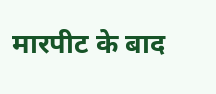मारपीट के बाद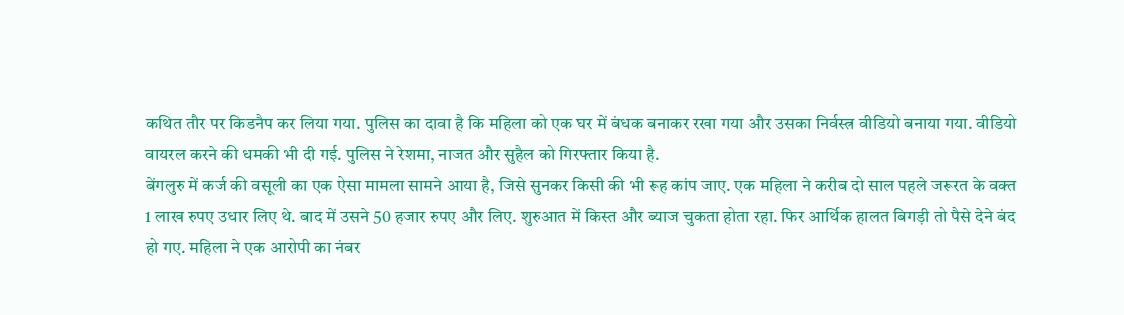कथित तौर पर किडनैप कर लिया गया. पुलिस का दावा है कि महिला को एक घर में बंधक बनाकर रखा गया और उसका निर्वस्त्र वीडियो बनाया गया. वीडियो वायरल करने की धमकी भी दी गई. पुलिस ने रेशमा, नाजत और सुहैल को गिरफ्तार किया है.
बेंगलुरु में कर्ज की वसूली का एक ऐसा मामला सामने आया है, जिसे सुनकर किसी की भी रूह कांप जाए. एक महिला ने करीब दो साल पहले जरूरत के वक्त 1 लाख रुपए उधार लिए थे. बाद में उसने 50 हजार रुपए और लिए. शुरुआत में किस्त और ब्याज चुकता होता रहा. फिर आर्थिक हालत बिगड़ी तो पैसे देने बंद हो गए. महिला ने एक आरोपी का नंबर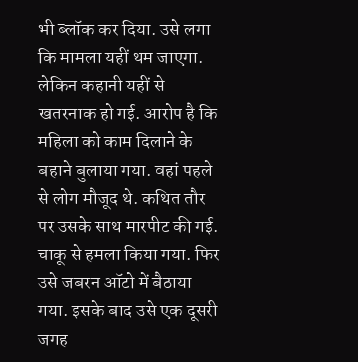भी ब्लॉक कर दिया. उसे लगा कि मामला यहीं थम जाएगा. लेकिन कहानी यहीं से खतरनाक हो गई. आरोप है कि महिला को काम दिलाने के बहाने बुलाया गया. वहां पहले से लोग मौजूद थे. कथित तौर पर उसके साथ मारपीट की गई. चाकू से हमला किया गया. फिर उसे जबरन ऑटो में बैठाया गया. इसके बाद उसे एक दूसरी जगह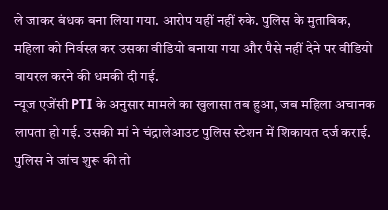ले जाकर बंधक बना लिया गया. आरोप यहीं नहीं रुके. पुलिस के मुताबिक, महिला को निर्वस्त्र कर उसका वीडियो बनाया गया और पैसे नहीं देने पर वीडियो वायरल करने की धमकी दी गई.
न्यूज एजेंसी PTI के अनुसार मामले का खुलासा तब हुआ, जब महिला अचानक लापता हो गई. उसकी मां ने चंद्रालेआउट पुलिस स्टेशन में शिकायत दर्ज कराई. पुलिस ने जांच शुरू की तो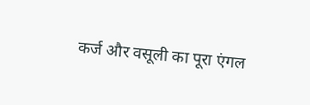कर्ज और वसूली का पूरा एंगल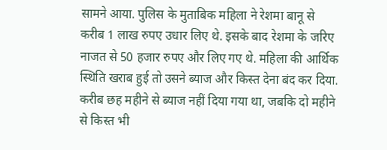सामने आया. पुलिस के मुताबिक महिला ने रेशमा बानू से करीब 1 लाख रुपए उधार लिए थे. इसके बाद रेशमा के जरिए नाजत से 50 हजार रुपए और लिए गए थे. महिला की आर्थिक स्थिति खराब हुई तो उसने ब्याज और किस्त देना बंद कर दिया. करीब छह महीने से ब्याज नहीं दिया गया था, जबकि दो महीने से किस्त भी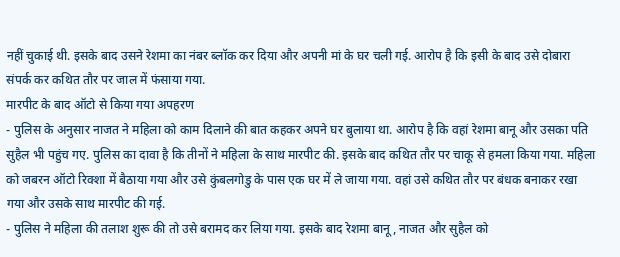नहीं चुकाई थी. इसके बाद उसने रेशमा का नंबर ब्लॉक कर दिया और अपनी मां के घर चली गई. आरोप है कि इसी के बाद उसे दोबारा संपर्क कर कथित तौर पर जाल में फंसाया गया.
मारपीट के बाद ऑटो से किया गया अपहरण
- पुलिस के अनुसार नाजत ने महिला को काम दिलाने की बात कहकर अपने घर बुलाया था. आरोप है कि वहां रेशमा बानू और उसका पति सुहैल भी पहुंच गए. पुलिस का दावा है कि तीनों ने महिला के साथ मारपीट की. इसके बाद कथित तौर पर चाकू से हमला किया गया. महिला को जबरन ऑटो रिक्शा में बैठाया गया और उसे कुंबलगोडु के पास एक घर में ले जाया गया. वहां उसे कथित तौर पर बंधक बनाकर रखा गया और उसके साथ मारपीट की गई.
- पुलिस ने महिला की तलाश शुरू की तो उसे बरामद कर लिया गया. इसके बाद रेशमा बानू, नाजत और सुहैल को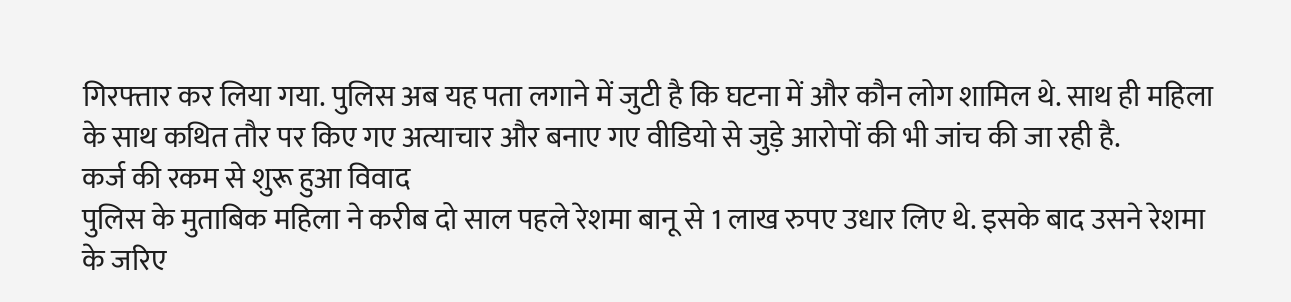गिरफ्तार कर लिया गया. पुलिस अब यह पता लगाने में जुटी है कि घटना में और कौन लोग शामिल थे. साथ ही महिला के साथ कथित तौर पर किए गए अत्याचार और बनाए गए वीडियो से जुड़े आरोपों की भी जांच की जा रही है.
कर्ज की रकम से शुरू हुआ विवाद
पुलिस के मुताबिक महिला ने करीब दो साल पहले रेशमा बानू से 1 लाख रुपए उधार लिए थे. इसके बाद उसने रेशमा के जरिए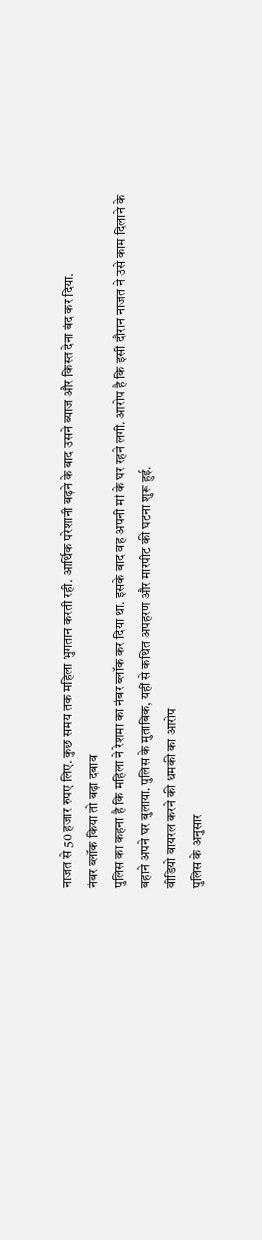नाजत से 50 हजार रुपए लिए. कुछ समय तक महिला भुगतान करती रही. आर्थिक परेशानी बढ़ने के बाद उसने ब्याज और किस्त देना बंद कर दिया.
नंबर ब्लॉक किया तो बढ़ा दबाव
पुलिस का कहना है कि महिला ने रेशमा का नंबर ब्लॉक कर दिया था. इसके बाद वह अपनी मां के घर रहने लगी. आरोप है कि इसी दौरान नाजत ने उसे काम दिलाने के बहाने अपने घर बुलाया. पुलिस के मुताबिक, यहीं से कथित अपहरण और मारपीट की घटना शुरू हुई.
वीडियो वायरल करने की धमकी का आरोप
पुलिस के अनुसार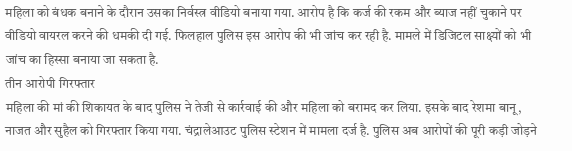महिला को बंधक बनाने के दौरान उसका निर्वस्त्र वीडियो बनाया गया. आरोप है कि कर्ज की रकम और ब्याज नहीं चुकाने पर वीडियो वायरल करने की धमकी दी गई. फिलहाल पुलिस इस आरोप की भी जांच कर रही है. मामले में डिजिटल साक्ष्यों को भी जांच का हिस्सा बनाया जा सकता है.
तीन आरोपी गिरफ्तार
महिला की मां की शिकायत के बाद पुलिस ने तेजी से कार्रवाई की और महिला को बरामद कर लिया. इसके बाद रेशमा बानू, नाजत और सुहैल को गिरफ्तार किया गया. चंद्रालेआउट पुलिस स्टेशन में मामला दर्ज है. पुलिस अब आरोपों की पूरी कड़ी जोड़ने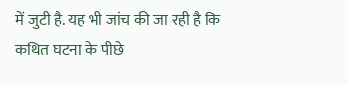में जुटी है. यह भी जांच की जा रही है कि कथित घटना के पीछे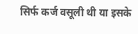सिर्फ कर्ज वसूली थी या इसके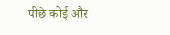पीछे कोई और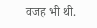वजह भी थी.